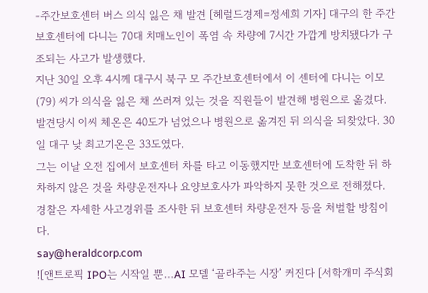-주간보호센터 버스 의식 잃은 채 발견 [헤럴드경제=정세희 기자] 대구의 한 주간보호센터에 다니는 70대 치매노인이 폭염 속 차량에 7시간 가깝게 방치됐다가 구조되는 사고가 발생했다.
지난 30일 오후 4시께 대구시 북구 모 주간보호센터에서 이 센터에 다니는 이모(79) 씨가 의식을 잃은 채 쓰러져 있는 것을 직원들이 발견해 병원으로 옮겼다.
발견당시 이씨 체온은 40도가 넘었으나 병원으로 옮겨진 뒤 의식을 되찾았다. 30일 대구 낮 최고기온은 33도였다.
그는 이날 오전 집에서 보호센터 차를 타고 이동했지만 보호센터에 도착한 뒤 하차하지 않은 것을 차량운전자나 요양보호사가 파악하지 못한 것으로 전해졌다.
경찰은 자세한 사고경위를 조사한 뒤 보호센터 차량운전자 등을 처벌할 방침이다.
say@heraldcorp.com
![앤트로픽 IPO는 시작일 뿐…AI 모델 ‘골라주는 시장’ 커진다 [서학개미 주식회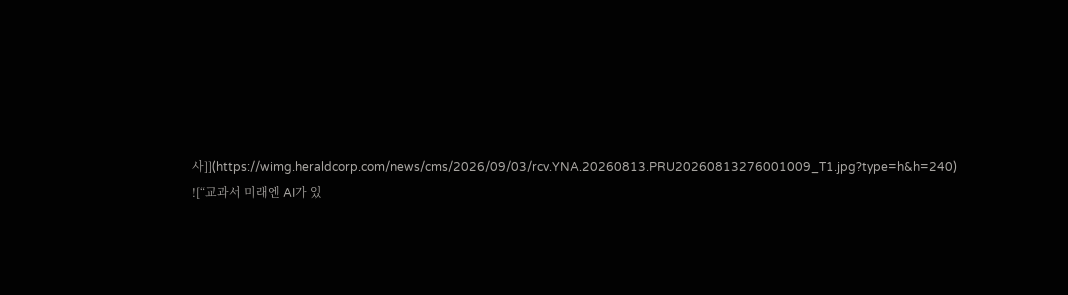사]](https://wimg.heraldcorp.com/news/cms/2026/09/03/rcv.YNA.20260813.PRU20260813276001009_T1.jpg?type=h&h=240)
![“교과서 미래엔 AI가 있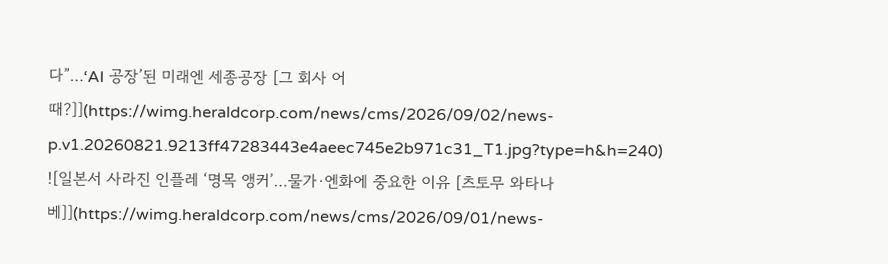다”…‘AI 공장’된 미래엔 세종공장 [그 회사 어때?]](https://wimg.heraldcorp.com/news/cms/2026/09/02/news-p.v1.20260821.9213ff47283443e4aeec745e2b971c31_T1.jpg?type=h&h=240)
![일본서 사라진 인플레 ‘명목 앵커’…물가·엔화에 중요한 이유 [츠토무 와타나베]](https://wimg.heraldcorp.com/news/cms/2026/09/01/news-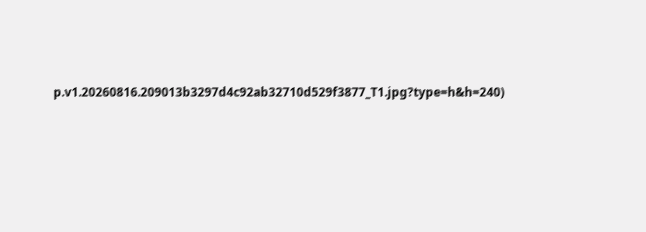p.v1.20260816.209013b3297d4c92ab32710d529f3877_T1.jpg?type=h&h=240)